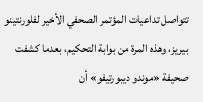تتواصل تداعيات المؤتمر الصحفي الأخير لفلورنتينو بيريز، وهذه المرة من بوابة التحكيم، بعدما كشفت صحيفة «موندو ديبورتيفو» أن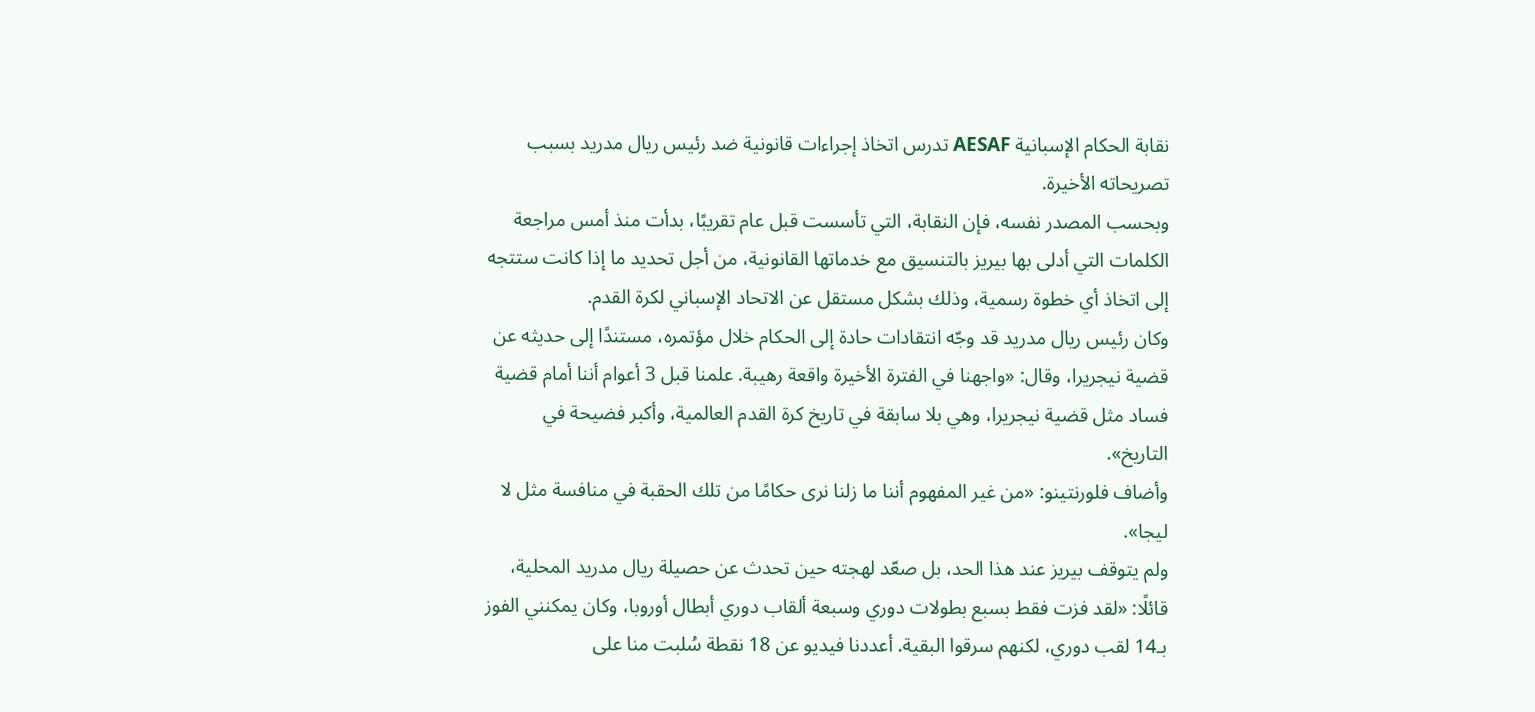نقابة الحكام الإسبانية AESAF تدرس اتخاذ إجراءات قانونية ضد رئيس ريال مدريد بسبب تصريحاته الأخيرة.
وبحسب المصدر نفسه، فإن النقابة، التي تأسست قبل عام تقريبًا، بدأت منذ أمس مراجعة الكلمات التي أدلى بها بيريز بالتنسيق مع خدماتها القانونية، من أجل تحديد ما إذا كانت ستتجه إلى اتخاذ أي خطوة رسمية، وذلك بشكل مستقل عن الاتحاد الإسباني لكرة القدم.
وكان رئيس ريال مدريد قد وجّه انتقادات حادة إلى الحكام خلال مؤتمره، مستندًا إلى حديثه عن قضية نيجريرا، وقال: «واجهنا في الفترة الأخيرة واقعة رهيبة. علمنا قبل 3 أعوام أننا أمام قضية فساد مثل قضية نيجريرا، وهي بلا سابقة في تاريخ كرة القدم العالمية، وأكبر فضيحة في التاريخ».
وأضاف فلورنتينو: «من غير المفهوم أننا ما زلنا نرى حكامًا من تلك الحقبة في منافسة مثل لا ليجا».
ولم يتوقف بيريز عند هذا الحد، بل صعّد لهجته حين تحدث عن حصيلة ريال مدريد المحلية، قائلًا: «لقد فزت فقط بسبع بطولات دوري وسبعة ألقاب دوري أبطال أوروبا، وكان يمكنني الفوز بـ14 لقب دوري، لكنهم سرقوا البقية. أعددنا فيديو عن 18 نقطة سُلبت منا على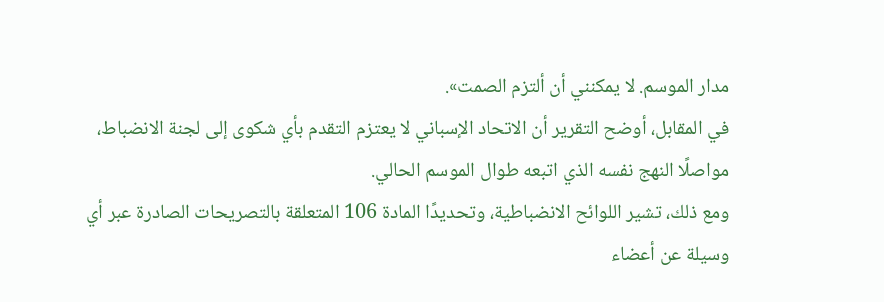مدار الموسم. لا يمكنني أن ألتزم الصمت».
في المقابل، أوضح التقرير أن الاتحاد الإسباني لا يعتزم التقدم بأي شكوى إلى لجنة الانضباط، مواصلًا النهج نفسه الذي اتبعه طوال الموسم الحالي.
ومع ذلك، تشير اللوائح الانضباطية، وتحديدًا المادة 106 المتعلقة بالتصريحات الصادرة عبر أي وسيلة عن أعضاء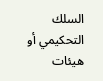السلك التحكيمي أو هيئات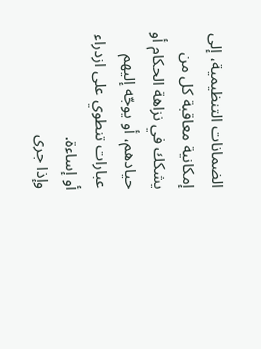الضمانات التنظيمية، إلى إمكانية معاقبة كل من يشكك في نزاهة الحكام أو حيادهم، أو يوجّه إليهم عبارات تنطوي على ازدراء أو إساءة.
وإذا جرى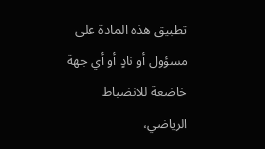تطبيق هذه المادة على مسؤول أو نادٍ أو أي جهة خاضعة للانضباط الرياضي،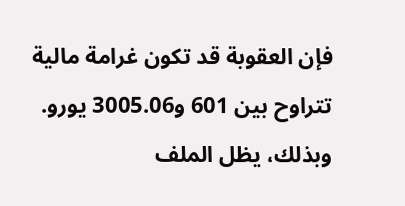فإن العقوبة قد تكون غرامة مالية تتراوح بين 601 و3005.06 يورو.
وبذلك، يظل الملف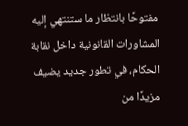مفتوحًا بانتظار ما ستنتهي إليه المشاورات القانونية داخل نقابة الحكام، في تطور جديد يضيف مزيدًا من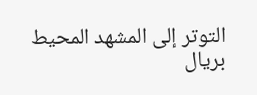التوتر إلى المشهد المحيط بريال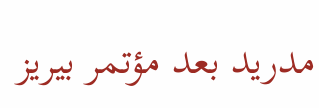مدريد بعد مؤتمر بيريز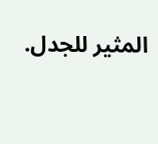المثير للجدل.